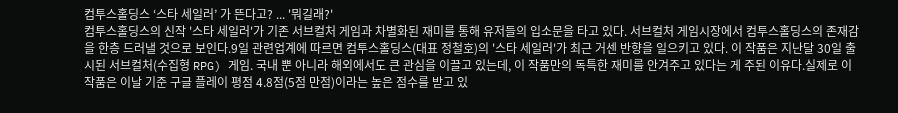컴투스홀딩스 ‘스타 세일러’ 가 뜬다고? ... '뭐길래?'
컴투스홀딩스의 신작 '스타 세일러'가 기존 서브컬처 게임과 차별화된 재미를 통해 유저들의 입소문을 타고 있다. 서브컬처 게임시장에서 컴투스홀딩스의 존재감을 한층 드러낼 것으로 보인다.9일 관련업계에 따르면 컴투스홀딩스(대표 정철호)의 '스타 세일러'가 최근 거센 반향을 일으키고 있다. 이 작품은 지난달 30일 출시된 서브컬처(수집형 RPG) 게임. 국내 뿐 아니라 해외에서도 큰 관심을 이끌고 있는데, 이 작품만의 독특한 재미를 안겨주고 있다는 게 주된 이유다.실제로 이 작품은 이날 기준 구글 플레이 평점 4.8점(5점 만점)이라는 높은 점수를 받고 있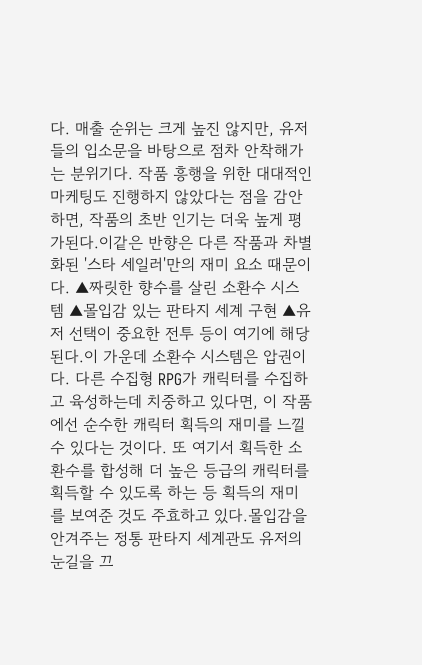다. 매출 순위는 크게 높진 않지만, 유저들의 입소문을 바탕으로 점차 안착해가는 분위기다. 작품 흥행을 위한 대대적인 마케팅도 진행하지 않았다는 점을 감안하면, 작품의 초반 인기는 더욱 높게 평가된다.이같은 반향은 다른 작품과 차별화된 '스타 세일러'만의 재미 요소 때문이다. ▲짜릿한 향수를 살린 소환수 시스템 ▲몰입감 있는 판타지 세계 구현 ▲유저 선택이 중요한 전투 등이 여기에 해당된다.이 가운데 소환수 시스템은 압권이다. 다른 수집형 RPG가 캐릭터를 수집하고 육성하는데 치중하고 있다면, 이 작품에선 순수한 캐릭터 획득의 재미를 느낄 수 있다는 것이다. 또 여기서 획득한 소환수를 합성해 더 높은 등급의 캐릭터를 획득할 수 있도록 하는 등 획득의 재미를 보여준 것도 주효하고 있다.몰입감을 안겨주는 정통 판타지 세계관도 유저의 눈길을 끄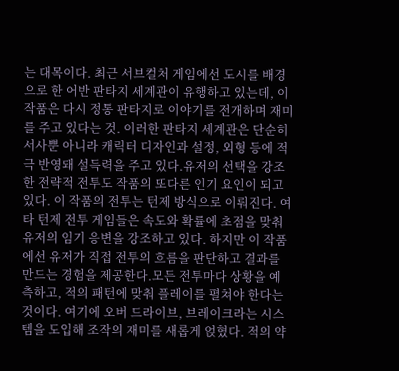는 대목이다. 최근 서브컬처 게임에선 도시를 배경으로 한 어반 판타지 세계관이 유행하고 있는데, 이 작품은 다시 정통 판타지로 이야기를 전개하며 재미를 주고 있다는 것. 이러한 판타지 세계관은 단순히 서사뿐 아니라 캐릭터 디자인과 설정, 외형 등에 적극 반영돼 설득력을 주고 있다.유저의 선택을 강조한 전략적 전투도 작품의 또다른 인기 요인이 되고 있다. 이 작품의 전투는 턴제 방식으로 이뤄진다. 여타 턴제 전투 게임들은 속도와 확률에 초점을 맞춰 유저의 임기 응변을 강조하고 있다. 하지만 이 작품에선 유저가 직접 전투의 흐름을 판단하고 결과를 만드는 경험을 제공한다.모든 전투마다 상황을 예측하고, 적의 패턴에 맞춰 플레이를 펼쳐야 한다는 것이다. 여기에 오버 드라이브, 브레이크라는 시스템을 도입해 조작의 재미를 새롭게 얹혔다. 적의 약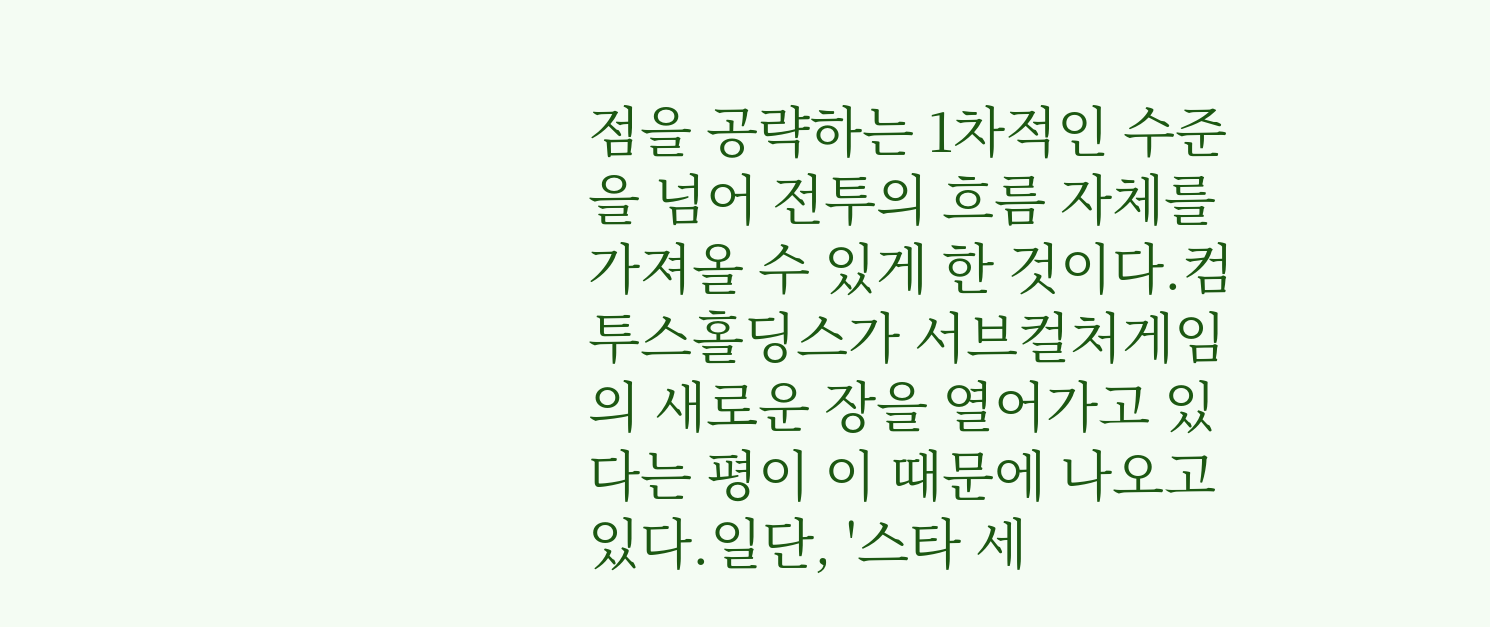점을 공략하는 1차적인 수준을 넘어 전투의 흐름 자체를 가져올 수 있게 한 것이다.컴투스홀딩스가 서브컬처게임의 새로운 장을 열어가고 있다는 평이 이 때문에 나오고 있다.일단, '스타 세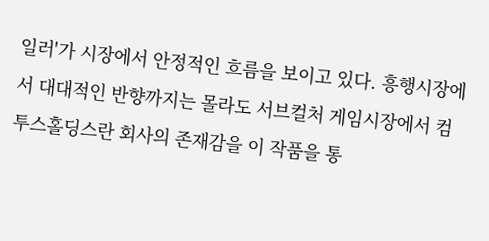일러'가 시장에서 안정적인 흐름을 보이고 있다. 흥행시장에서 대대적인 반향까지는 몰라도 서브컬처 게임시장에서 컴투스홀딩스란 회사의 존재감을 이 작품을 통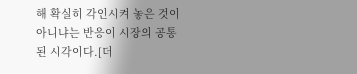해 확실히 각인시켜 놓은 것이 아니냐는 반응이 시장의 공통된 시각이다.[더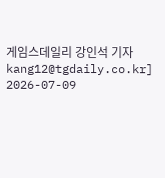게임스데일리 강인석 기자 kang12@tgdaily.co.kr]
2026-07-09